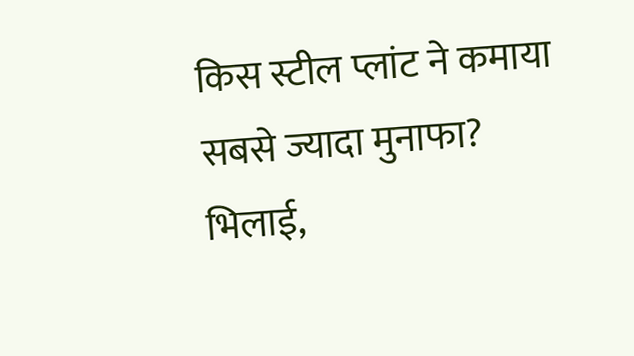किस स्टील प्लांट ने कमाया सबसे ज्यादा मुनाफा? भिलाई,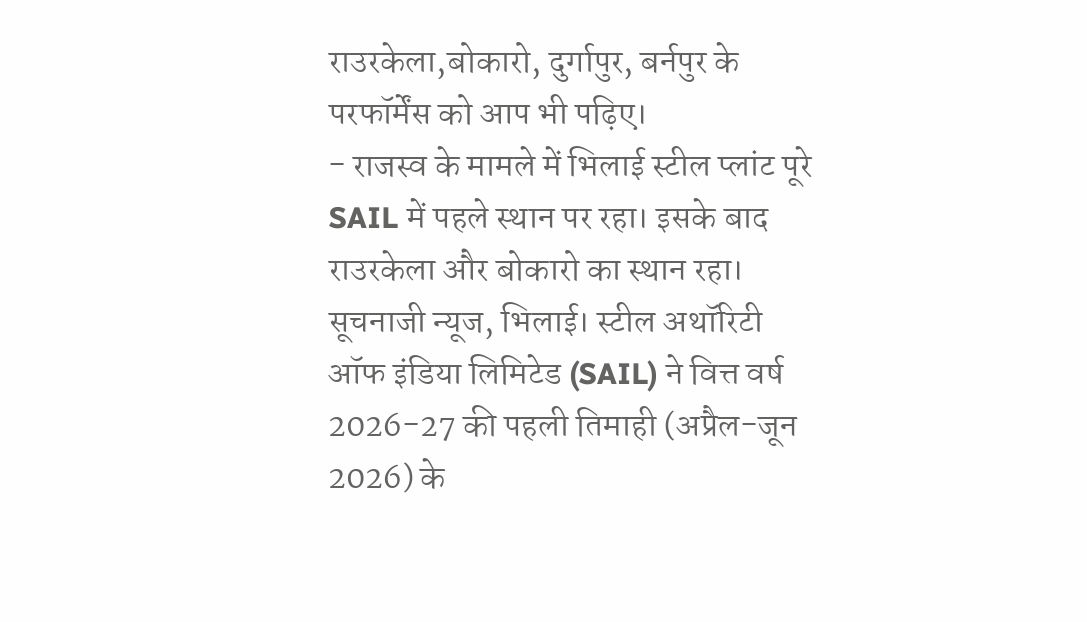राउरकेला,बोकारो, दुर्गापुर, बर्नपुर के परफॉर्मेंस को आप भी पढ़िए।
- राजस्व के मामले में भिलाई स्टील प्लांट पूरे SAIL में पहले स्थान पर रहा। इसके बाद राउरकेला और बोकारो का स्थान रहा।
सूचनाजी न्यूज, भिलाई। स्टील अथॉरिटी ऑफ इंडिया लिमिटेड (SAIL) ने वित्त वर्ष 2026-27 की पहली तिमाही (अप्रैल-जून 2026) के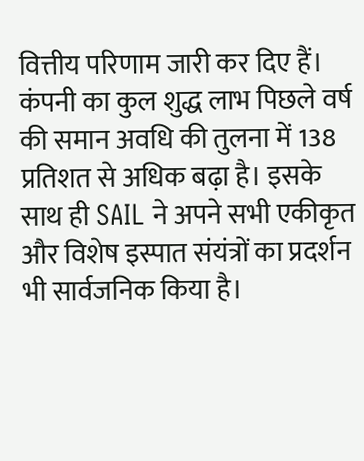वित्तीय परिणाम जारी कर दिए हैं। कंपनी का कुल शुद्ध लाभ पिछले वर्ष की समान अवधि की तुलना में 138 प्रतिशत से अधिक बढ़ा है। इसके साथ ही SAIL ने अपने सभी एकीकृत और विशेष इस्पात संयंत्रों का प्रदर्शन भी सार्वजनिक किया है।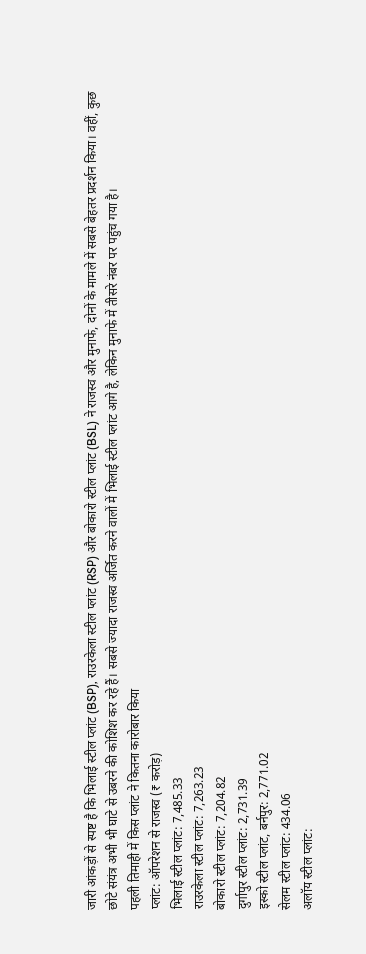जारी आंकड़ों से स्पष्ट है कि भिलाई स्टील प्लांट (BSP), राउरकेला स्टील प्लांट (RSP) और बोकारो स्टील प्लांट (BSL) ने राजस्व और मुनाफे, दोनों के मामले में सबसे बेहतर प्रदर्शन किया। वहीं, कुछ छोटे संयंत्र अभी भी घाटे से उबरने की कोशिश कर रहे हैं। सबसे ज्यादा राजस्व अर्जित करने वालों में भिलाई स्टील प्लांट आगे है, लेकिन मुनाफे में तीसरे नंबर पर पहुंच गया है।
पहली तिमाही में किस प्लांट ने कितना कारोबार किया
प्लांट: ऑपरेशन से राजस्व (₹ करोड़)
भिलाई स्टील प्लांट: 7,485.33
राउरकेला स्टील प्लांट: 7,263.23
बोकारो स्टील प्लांट: 7,204.82
दुर्गापुर स्टील प्लांट: 2,731.39
इस्को स्टील प्लांट, बर्नपुर: 2,771.02
सेलम स्टील प्लांट: 434.06
अलॉय स्टील प्लांट: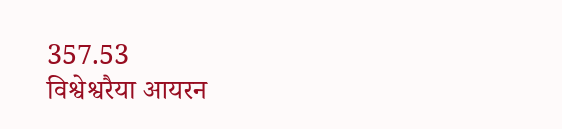357.53
विश्वेश्वरैया आयरन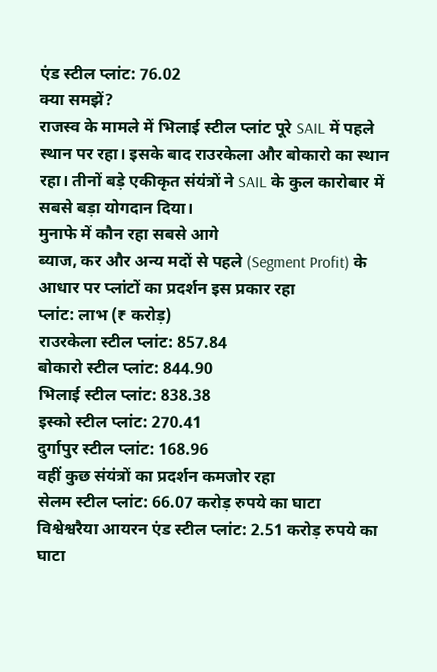एंड स्टील प्लांट: 76.02
क्या समझें?
राजस्व के मामले में भिलाई स्टील प्लांट पूरे SAIL में पहले स्थान पर रहा। इसके बाद राउरकेला और बोकारो का स्थान रहा। तीनों बड़े एकीकृत संयंत्रों ने SAIL के कुल कारोबार में सबसे बड़ा योगदान दिया।
मुनाफे में कौन रहा सबसे आगे
ब्याज, कर और अन्य मदों से पहले (Segment Profit) के आधार पर प्लांटों का प्रदर्शन इस प्रकार रहा
प्लांट: लाभ (₹ करोड़)
राउरकेला स्टील प्लांट: 857.84
बोकारो स्टील प्लांट: 844.90
भिलाई स्टील प्लांट: 838.38
इस्को स्टील प्लांट: 270.41
दुर्गापुर स्टील प्लांट: 168.96
वहीं कुछ संयंत्रों का प्रदर्शन कमजोर रहा
सेलम स्टील प्लांट: 66.07 करोड़ रुपये का घाटा
विश्वेश्वरैया आयरन एंड स्टील प्लांट: 2.51 करोड़ रुपये का घाटा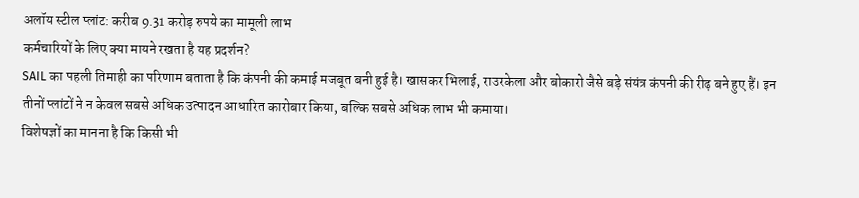अलॉय स्टील प्लांट: करीब 9.31 करोड़ रुपये का मामूली लाभ
कर्मचारियों के लिए क्या मायने रखता है यह प्रदर्शन?
SAIL का पहली तिमाही का परिणाम बताता है कि कंपनी की कमाई मजबूत बनी हुई है। खासकर भिलाई, राउरकेला और बोकारो जैसे बड़े संयंत्र कंपनी की रीढ़ बने हुए हैं। इन तीनों प्लांटों ने न केवल सबसे अधिक उत्पादन आधारित कारोबार किया, बल्कि सबसे अधिक लाभ भी कमाया।
विशेषज्ञों का मानना है कि किसी भी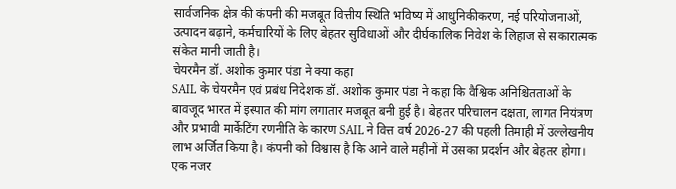सार्वजनिक क्षेत्र की कंपनी की मजबूत वित्तीय स्थिति भविष्य में आधुनिकीकरण, नई परियोजनाओं, उत्पादन बढ़ाने, कर्मचारियों के लिए बेहतर सुविधाओं और दीर्घकालिक निवेश के लिहाज से सकारात्मक संकेत मानी जाती है।
चेयरमैन डॉ. अशोक कुमार पंडा ने क्या कहा
SAIL के चेयरमैन एवं प्रबंध निदेशक डॉ. अशोक कुमार पंडा ने कहा कि वैश्विक अनिश्चितताओं के बावजूद भारत में इस्पात की मांग लगातार मजबूत बनी हुई है। बेहतर परिचालन दक्षता, लागत नियंत्रण और प्रभावी मार्केटिंग रणनीति के कारण SAIL ने वित्त वर्ष 2026-27 की पहली तिमाही में उल्लेखनीय लाभ अर्जित किया है। कंपनी को विश्वास है कि आने वाले महीनों में उसका प्रदर्शन और बेहतर होगा।
एक नजर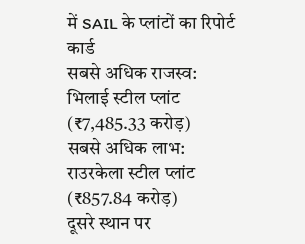में SAIL के प्लांटों का रिपोर्ट कार्ड
सबसे अधिक राजस्व: भिलाई स्टील प्लांट (₹7,485.33 करोड़)
सबसे अधिक लाभ: राउरकेला स्टील प्लांट (₹857.84 करोड़)
दूसरे स्थान पर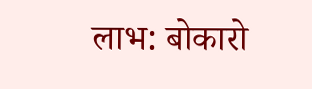लाभ: बोकारो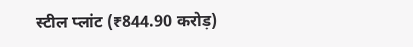स्टील प्लांट (₹844.90 करोड़)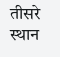तीसरे स्थान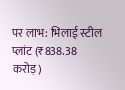पर लाभ: भिलाई स्टील प्लांट (₹838.38 करोड़)